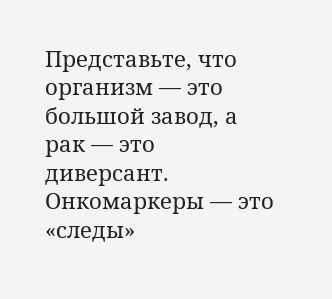Представьте, что организм — это большой завод, а рак — это диверсант. Онкомаркеры — это «следы»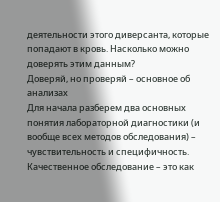деятельности этого диверсанта, которые попадают в кровь. Насколько можно доверять этим данным?
Доверяй, но проверяй – основное об анализах
Для начала разберем два основных понятия лабораторной диагностики (и вообще всех методов обследования) – чувствительность и специфичность. Качественное обследование – это как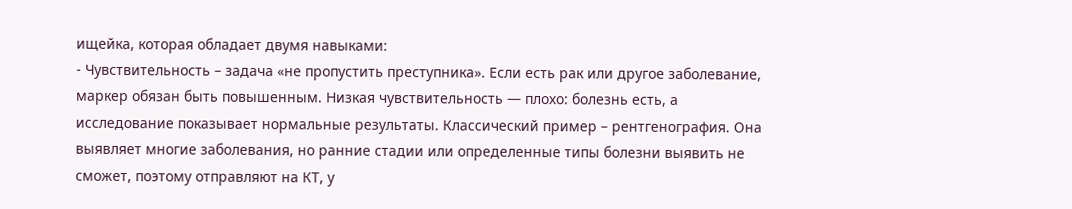ищейка, которая обладает двумя навыками:
- Чувствительность – задача «не пропустить преступника». Если есть рак или другое заболевание, маркер обязан быть повышенным. Низкая чувствительность — плохо: болезнь есть, а исследование показывает нормальные результаты. Классический пример – рентгенография. Она выявляет многие заболевания, но ранние стадии или определенные типы болезни выявить не сможет, поэтому отправляют на КТ, у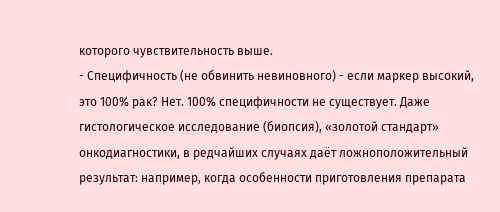которого чувствительность выше.
- Специфичность (не обвинить невиновного) - если маркер высокий, это 100% рак? Нет. 100% специфичности не существует. Даже гистологическое исследование (биопсия), «золотой стандарт» онкодиагностики, в редчайших случаях даёт ложноположительный результат: например, когда особенности приготовления препарата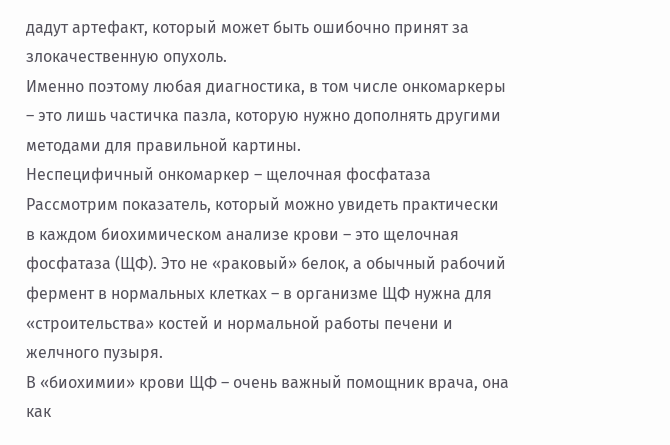дадут артефакт, который может быть ошибочно принят за злокачественную опухоль.
Именно поэтому любая диагностика, в том числе онкомаркеры – это лишь частичка пазла, которую нужно дополнять другими методами для правильной картины.
Неспецифичный онкомаркер – щелочная фосфатаза
Рассмотрим показатель, который можно увидеть практически в каждом биохимическом анализе крови – это щелочная фосфатаза (ЩФ). Это не «раковый» белок, а обычный рабочий фермент в нормальных клетках – в организме ЩФ нужна для «строительства» костей и нормальной работы печени и желчного пузыря.
В «биохимии» крови ЩФ – очень важный помощник врача, она как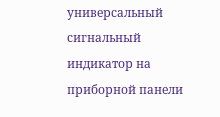универсальный сигнальный индикатор на приборной панели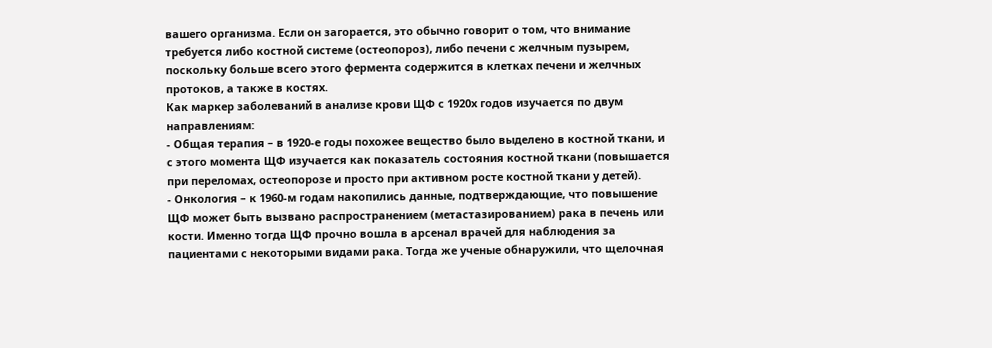вашего организма. Если он загорается, это обычно говорит о том, что внимание требуется либо костной системе (остеопороз), либо печени с желчным пузырем, поскольку больше всего этого фермента содержится в клетках печени и желчных протоков, а также в костях.
Как маркер заболеваний в анализе крови ЩФ с 1920х годов изучается по двум направлениям:
- Общая терапия – в 1920-е годы похожее вещество было выделено в костной ткани, и с этого момента ЩФ изучается как показатель состояния костной ткани (повышается при переломах, остеопорозе и просто при активном росте костной ткани у детей).
- Онкология – к 1960-м годам накопились данные, подтверждающие, что повышение ЩФ может быть вызвано распространением (метастазированием) рака в печень или кости. Именно тогда ЩФ прочно вошла в арсенал врачей для наблюдения за пациентами с некоторыми видами рака. Тогда же ученые обнаружили, что щелочная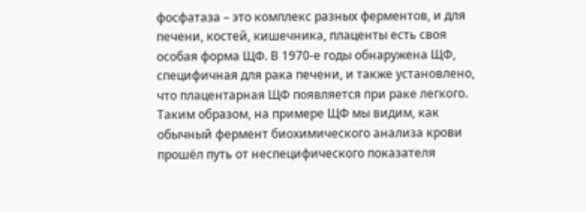фосфатаза – это комплекс разных ферментов, и для печени, костей, кишечника, плаценты есть своя особая форма ЩФ. В 1970-е годы обнаружена ЩФ, специфичная для рака печени, и также установлено, что плацентарная ЩФ появляется при раке легкого.
Таким образом, на примере ЩФ мы видим, как обычный фермент биохимического анализа крови прошёл путь от неспецифического показателя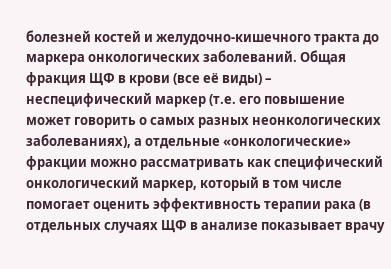болезней костей и желудочно-кишечного тракта до маркера онкологических заболеваний. Общая фракция ЩФ в крови (все её виды) – неспецифический маркер (т.е. его повышение может говорить о самых разных неонкологических заболеваниях), а отдельные «онкологические» фракции можно рассматривать как специфический онкологический маркер, который в том числе помогает оценить эффективность терапии рака (в отдельных случаях ЩФ в анализе показывает врачу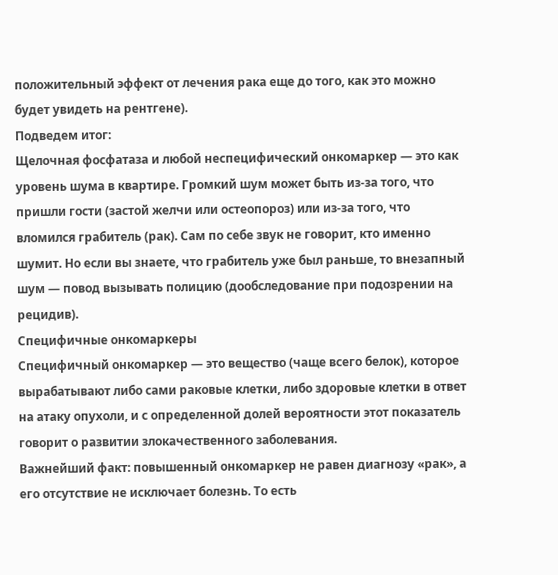положительный эффект от лечения рака еще до того, как это можно будет увидеть на рентгене).
Подведем итог:
Щелочная фосфатаза и любой неспецифический онкомаркер — это как уровень шума в квартире. Громкий шум может быть из-за того, что пришли гости (застой желчи или остеопороз) или из-за того, что вломился грабитель (рак). Сам по себе звук не говорит, кто именно шумит. Но если вы знаете, что грабитель уже был раньше, то внезапный шум — повод вызывать полицию (дообследование при подозрении на рецидив).
Специфичные онкомаркеры
Специфичный онкомаркер — это вещество (чаще всего белок), которое вырабатывают либо сами раковые клетки, либо здоровые клетки в ответ на атаку опухоли, и с определенной долей вероятности этот показатель говорит о развитии злокачественного заболевания.
Важнейший факт: повышенный онкомаркер не равен диагнозу «рак», а его отсутствие не исключает болезнь. То есть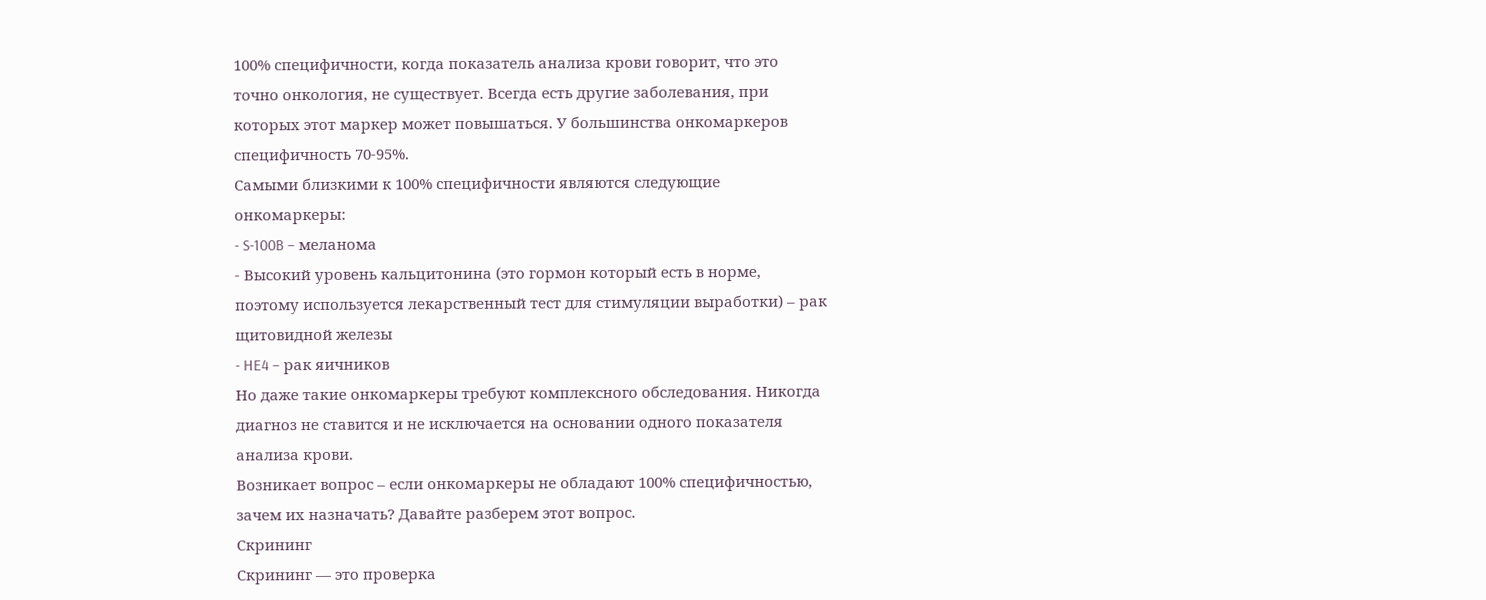100% специфичности, когда показатель анализа крови говорит, что это точно онкология, не существует. Всегда есть другие заболевания, при которых этот маркер может повышаться. У большинства онкомаркеров специфичность 70-95%.
Самыми близкими к 100% специфичности являются следующие онкомаркеры:
- S-100B – меланома
- Высокий уровень кальцитонина (это гормон который есть в норме, поэтому используется лекарственный тест для стимуляции выработки) – рак щитовидной железы
- HE4 – рак яичников
Но даже такие онкомаркеры требуют комплексного обследования. Никогда диагноз не ставится и не исключается на основании одного показателя анализа крови.
Возникает вопрос – если онкомаркеры не обладают 100% специфичностью, зачем их назначать? Давайте разберем этот вопрос.
Скрининг
Скрининг — это проверка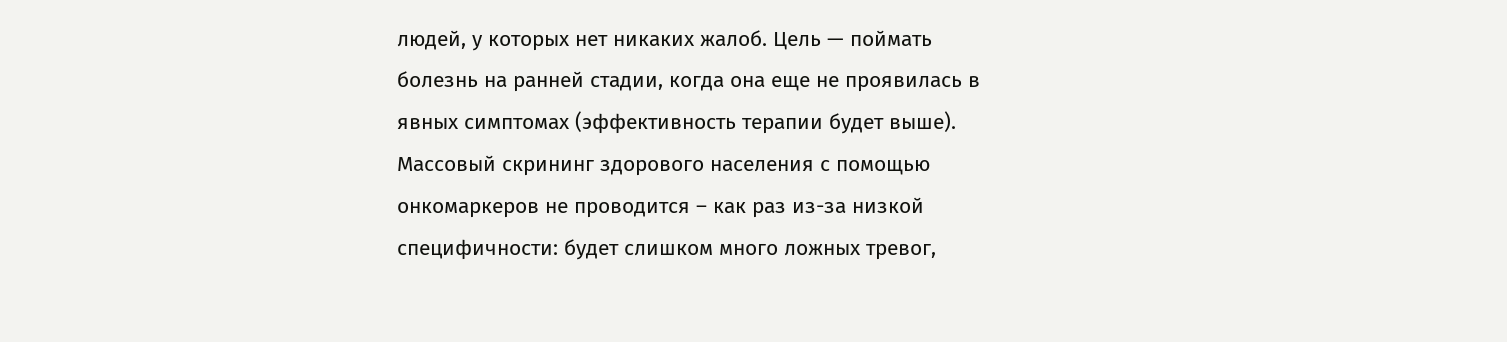людей, у которых нет никаких жалоб. Цель — поймать болезнь на ранней стадии, когда она еще не проявилась в явных симптомах (эффективность терапии будет выше).
Массовый скрининг здорового населения с помощью онкомаркеров не проводится – как раз из-за низкой специфичности: будет слишком много ложных тревог,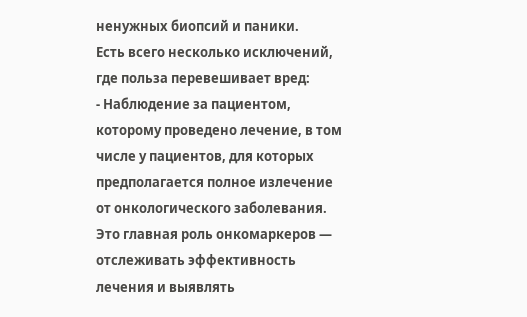ненужных биопсий и паники.
Есть всего несколько исключений, где польза перевешивает вред:
- Наблюдение за пациентом, которому проведено лечение, в том числе у пациентов, для которых предполагается полное излечение от онкологического заболевания. Это главная роль онкомаркеров — отслеживать эффективность лечения и выявлять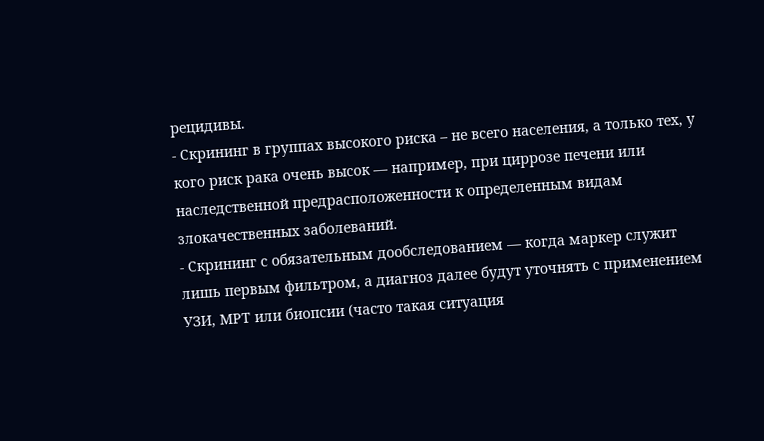рецидивы.
- Скрининг в группах высокого риска – не всего населения, а только тех, у кого риск рака очень высок — например, при циррозе печени или наследственной предрасположенности к определенным видам злокачественных заболеваний.
- Скрининг с обязательным дообследованием — когда маркер служит лишь первым фильтром, а диагноз далее будут уточнять с применением УЗИ, МРТ или биопсии (часто такая ситуация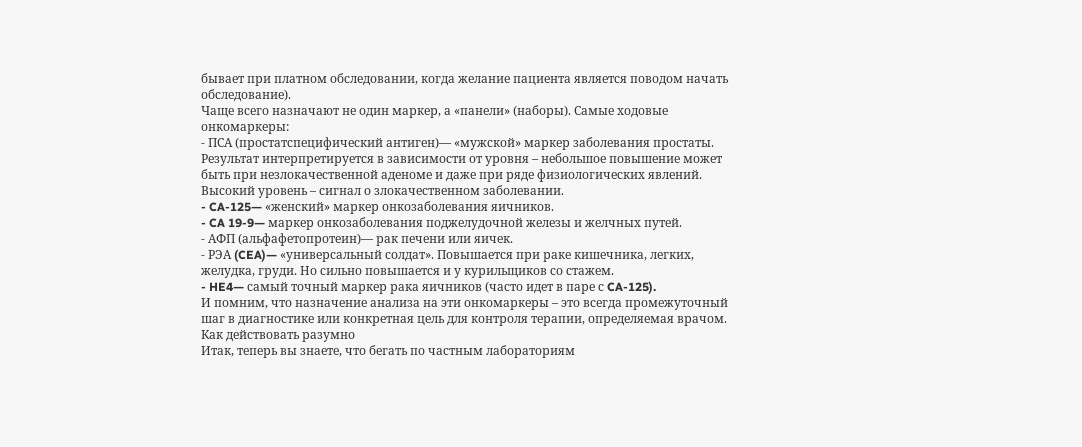бывает при платном обследовании, когда желание пациента является поводом начать обследование).
Чаще всего назначают не один маркер, а «панели» (наборы). Самые ходовые онкомаркеры:
- ПСА (простатспецифический антиген)— «мужской» маркер заболевания простаты. Результат интерпретируется в зависимости от уровня – небольшое повышение может быть при незлокачественной аденоме и даже при ряде физиологических явлений. Высокий уровень – сигнал о злокачественном заболевании.
- CA-125— «женский» маркер онкозаболевания яичников.
- CA 19-9— маркер онкозаболевания поджелудочной железы и желчных путей.
- АФП (альфафетопротеин)— рак печени или яичек.
- РЭА (CEA)— «универсальный солдат». Повышается при раке кишечника, легких, желудка, груди. Но сильно повышается и у курильщиков со стажем.
- HE4— самый точный маркер рака яичников (часто идет в паре с CA-125).
И помним, что назначение анализа на эти онкомаркеры – это всегда промежуточный шаг в диагностике или конкретная цель для контроля терапии, определяемая врачом.
Как действовать разумно
Итак, теперь вы знаете, что бегать по частным лабораториям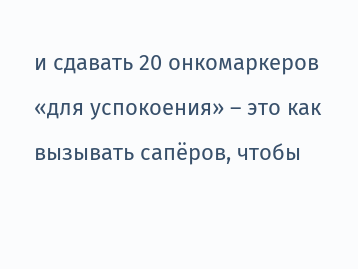и сдавать 20 онкомаркеров «для успокоения» – это как вызывать сапёров, чтобы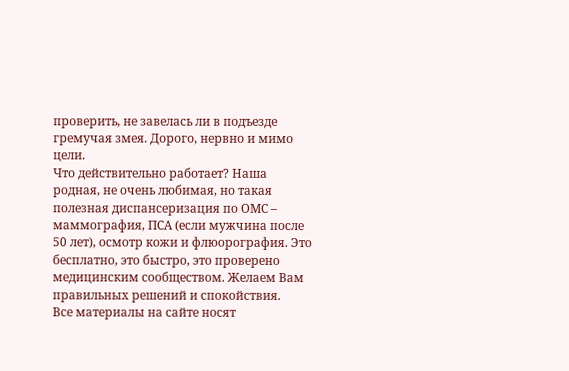проверить, не завелась ли в подъезде гремучая змея. Дорого, нервно и мимо цели.
Что действительно работает? Наша родная, не очень любимая, но такая полезная диспансеризация по ОМС – маммография, ПСА (если мужчина после 50 лет), осмотр кожи и флюорография. Это бесплатно, это быстро, это проверено медицинским сообществом. Желаем Вам правильных решений и спокойствия.
Все материалы на сайте носят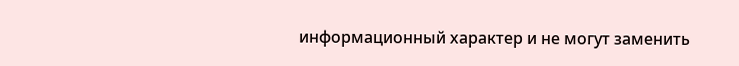информационный характер и не могут заменить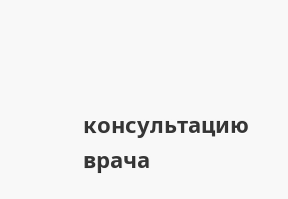консультацию врача